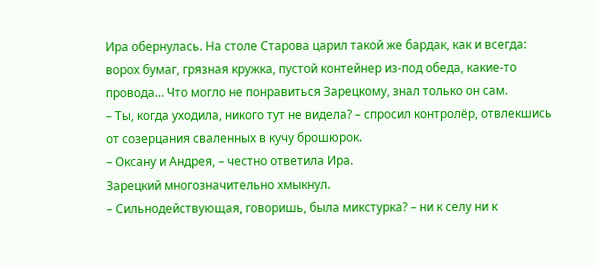Ира обернулась. На столе Старова царил такой же бардак, как и всегда: ворох бумаг, грязная кружка, пустой контейнер из-под обеда, какие-то провода… Что могло не понравиться Зарецкому, знал только он сам.
– Ты, когда уходила, никого тут не видела? – спросил контролёр, отвлекшись от созерцания сваленных в кучу брошюрок.
– Оксану и Андрея, – честно ответила Ира.
Зарецкий многозначительно хмыкнул.
– Сильнодействующая, говоришь, была микстурка? – ни к селу ни к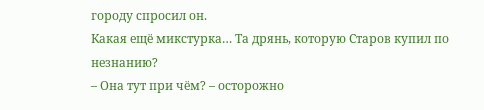городу спросил он.
Какая ещё микстурка… Та дрянь, которую Старов купил по незнанию?
– Она тут при чём? – осторожно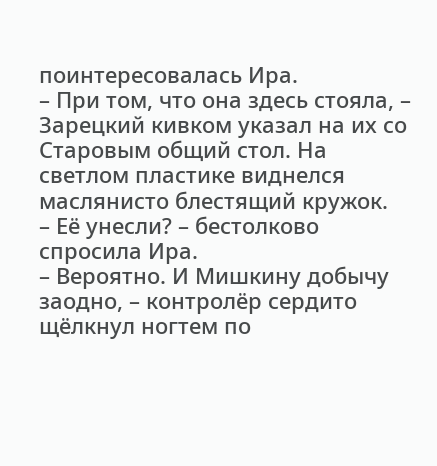поинтересовалась Ира.
– При том, что она здесь стояла, – Зарецкий кивком указал на их со Старовым общий стол. На светлом пластике виднелся маслянисто блестящий кружок.
– Её унесли? – бестолково спросила Ира.
– Вероятно. И Мишкину добычу заодно, – контролёр сердито щёлкнул ногтем по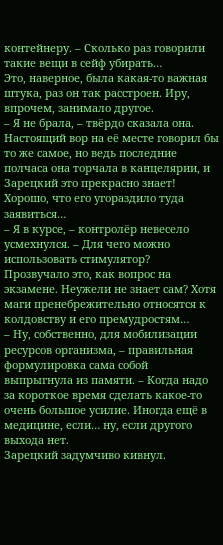контейнеру. – Сколько раз говорили такие вещи в сейф убирать…
Это, наверное, была какая-то важная штука, раз он так расстроен. Иру, впрочем, занимало другое.
– Я не брала, – твёрдо сказала она.
Настоящий вор на её месте говорил бы то же самое, но ведь последние полчаса она торчала в канцелярии, и Зарецкий это прекрасно знает! Хорошо, что его угораздило туда заявиться…
– Я в курсе, – контролёр невесело усмехнулся. – Для чего можно использовать стимулятор?
Прозвучало это, как вопрос на экзамене. Неужели не знает сам? Хотя маги пренебрежительно относятся к колдовству и его премудростям…
– Ну, собственно, для мобилизации ресурсов организма, – правильная формулировка сама собой выпрыгнула из памяти. – Когда надо за короткое время сделать какое-то очень большое усилие. Иногда ещё в медицине, если… ну, если другого выхода нет.
Зарецкий задумчиво кивнул.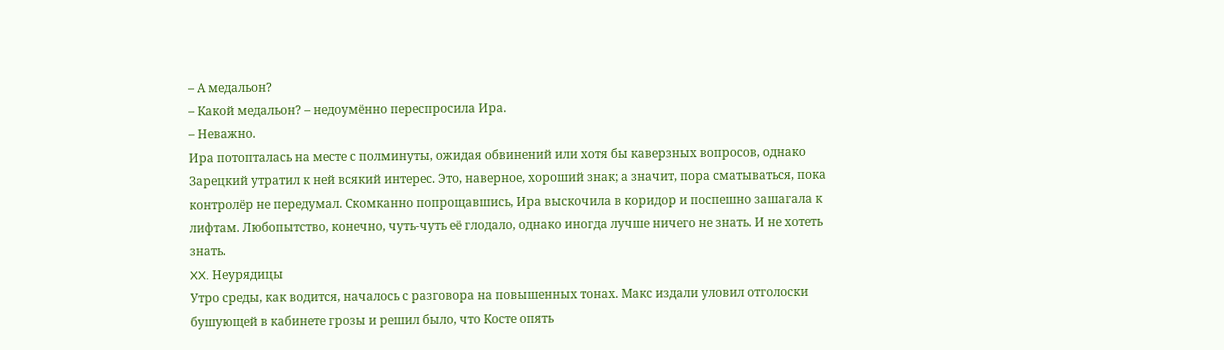– А медальон?
– Какой медальон? – недоумённо переспросила Ира.
– Неважно.
Ира потопталась на месте с полминуты, ожидая обвинений или хотя бы каверзных вопросов, однако Зарецкий утратил к ней всякий интерес. Это, наверное, хороший знак; а значит, пора сматываться, пока контролёр не передумал. Скомканно попрощавшись, Ира выскочила в коридор и поспешно зашагала к лифтам. Любопытство, конечно, чуть-чуть её глодало, однако иногда лучше ничего не знать. И не хотеть знать.
XX. Неурядицы
Утро среды, как водится, началось с разговора на повышенных тонах. Макс издали уловил отголоски бушующей в кабинете грозы и решил было, что Косте опять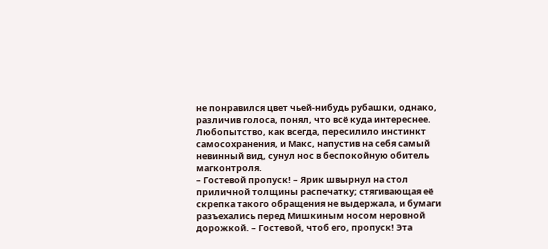не понравился цвет чьей-нибудь рубашки, однако, различив голоса, понял, что всё куда интереснее. Любопытство, как всегда, пересилило инстинкт самосохранения, и Макс, напустив на себя самый невинный вид, сунул нос в беспокойную обитель магконтроля.
– Гостевой пропуск! – Ярик швырнул на стол приличной толщины распечатку; стягивающая её скрепка такого обращения не выдержала, и бумаги разъехались перед Мишкиным носом неровной дорожкой. – Гостевой, чтоб его, пропуск! Эта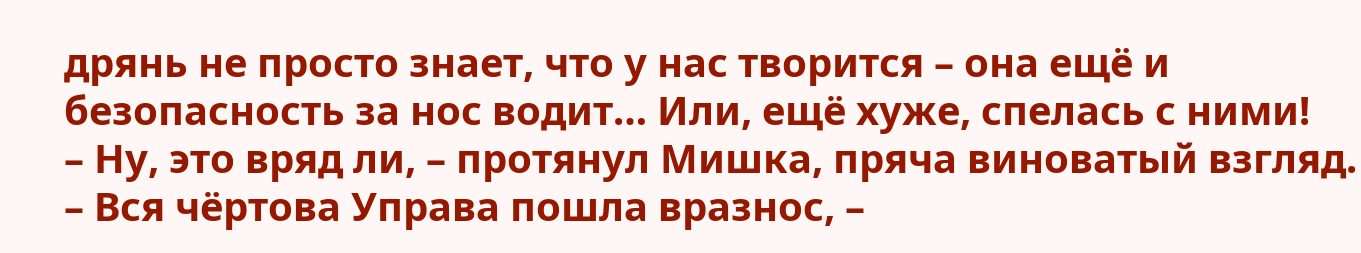дрянь не просто знает, что у нас творится – она ещё и безопасность за нос водит… Или, ещё хуже, спелась с ними!
– Ну, это вряд ли, – протянул Мишка, пряча виноватый взгляд.
– Вся чёртова Управа пошла вразнос, –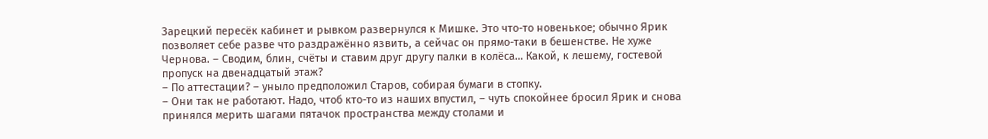Зарецкий пересёк кабинет и рывком развернулся к Мишке. Это что-то новенькое; обычно Ярик позволяет себе разве что раздражённо язвить, а сейчас он прямо-таки в бешенстве. Не хуже Чернова. – Сводим, блин, счёты и ставим друг другу палки в колёса… Какой, к лешему, гостевой пропуск на двенадцатый этаж?
– По аттестации? – уныло предположил Старов, собирая бумаги в стопку.
– Они так не работают. Надо, чтоб кто-то из наших впустил, – чуть спокойнее бросил Ярик и снова принялся мерить шагами пятачок пространства между столами и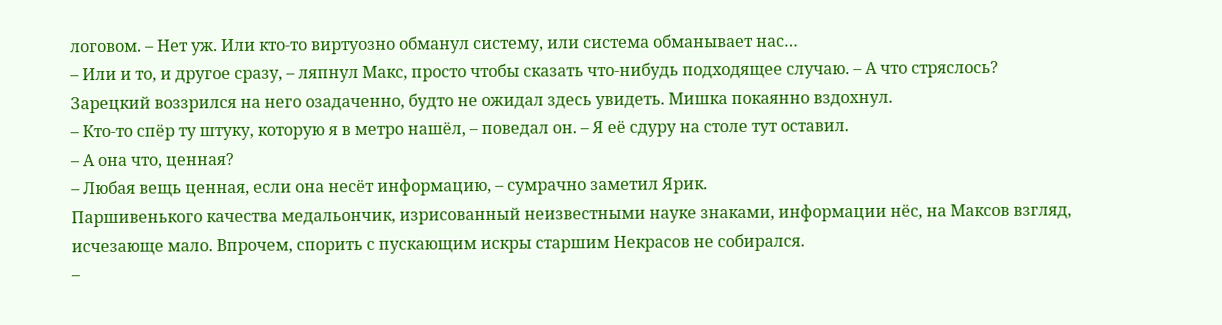логовом. – Нет уж. Или кто-то виртуозно обманул систему, или система обманывает нас…
– Или и то, и другое сразу, – ляпнул Макс, просто чтобы сказать что-нибудь подходящее случаю. – А что стряслось?
Зарецкий воззрился на него озадаченно, будто не ожидал здесь увидеть. Мишка покаянно вздохнул.
– Кто-то спёр ту штуку, которую я в метро нашёл, – поведал он. – Я её сдуру на столе тут оставил.
– А она что, ценная?
– Любая вещь ценная, если она несёт информацию, – сумрачно заметил Ярик.
Паршивенького качества медальончик, изрисованный неизвестными науке знаками, информации нёс, на Максов взгляд, исчезающе мало. Впрочем, спорить с пускающим искры старшим Некрасов не собирался.
–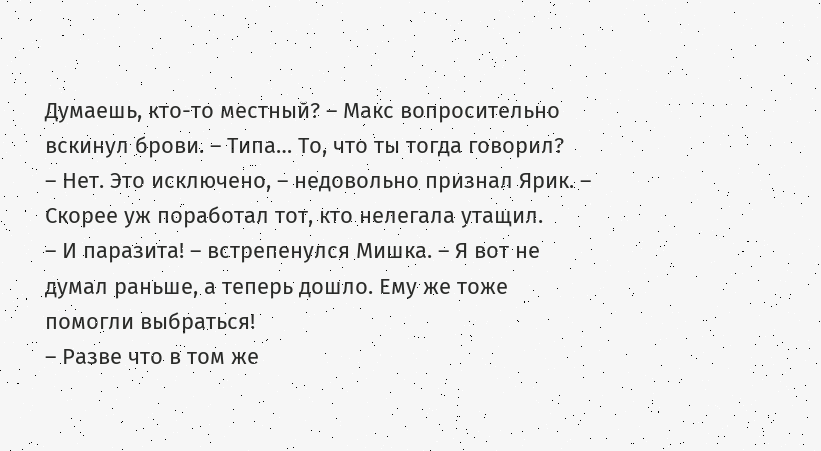Думаешь, кто-то местный? – Макс вопросительно вскинул брови. – Типа… То, что ты тогда говорил?
– Нет. Это исключено, – недовольно признал Ярик. – Скорее уж поработал тот, кто нелегала утащил.
– И паразита! – встрепенулся Мишка. – Я вот не думал раньше, а теперь дошло. Ему же тоже помогли выбраться!
– Разве что в том же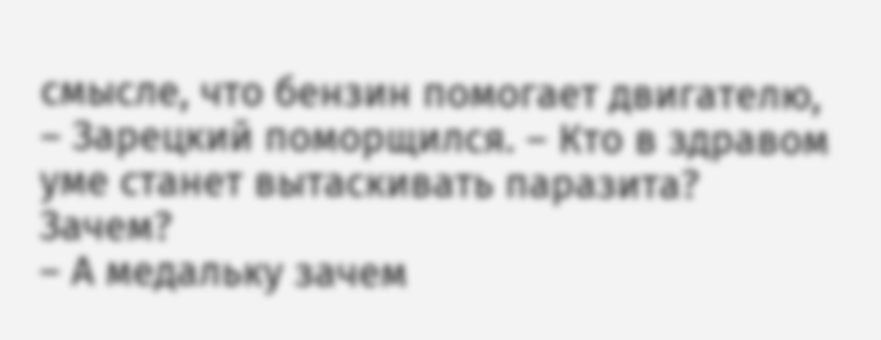смысле, что бензин помогает двигателю, – Зарецкий поморщился. – Кто в здравом уме станет вытаскивать паразита? Зачем?
– А медальку зачем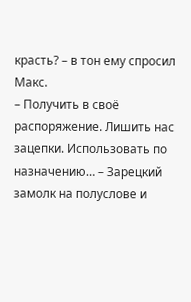красть? – в тон ему спросил Макс.
– Получить в своё распоряжение. Лишить нас зацепки. Использовать по назначению… – Зарецкий замолк на полуслове и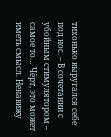тихонько выругался себе под нос. – В сочетании с убойным стимулятором – самое то… Чёрт, это может иметь смысл. Ненавижу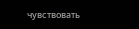чувствовать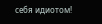себя идиотом!